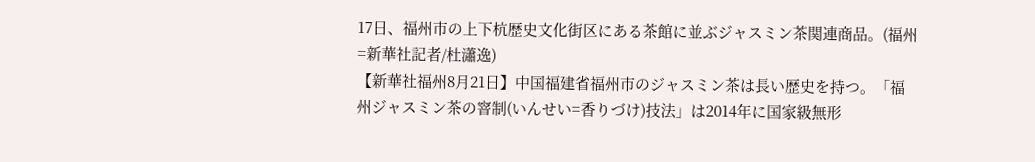17日、福州市の上下杭歴史文化街区にある茶館に並ぶジャスミン茶関連商品。(福州=新華社記者/杜瀟逸)
【新華社福州8月21日】中国福建省福州市のジャスミン茶は長い歴史を持つ。「福州ジャスミン茶の窨制(いんせい=香りづけ)技法」は2014年に国家級無形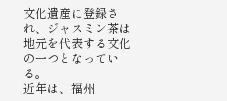文化遺産に登録され、ジャスミン茶は地元を代表する文化の一つとなっている。
近年は、福州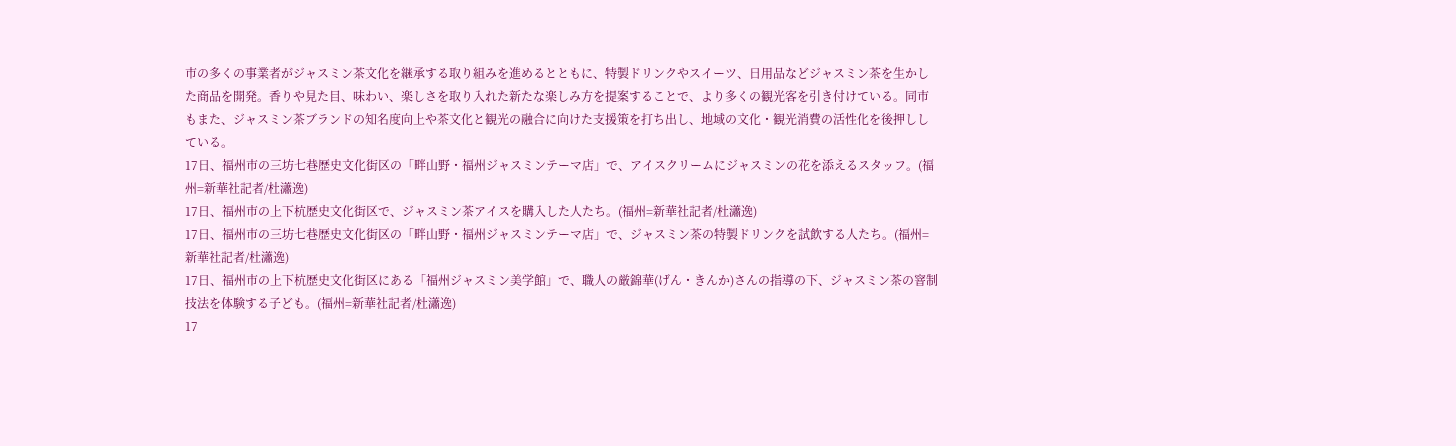市の多くの事業者がジャスミン茶文化を継承する取り組みを進めるとともに、特製ドリンクやスイーツ、日用品などジャスミン茶を生かした商品を開発。香りや見た目、味わい、楽しさを取り入れた新たな楽しみ方を提案することで、より多くの観光客を引き付けている。同市もまた、ジャスミン茶ブランドの知名度向上や茶文化と観光の融合に向けた支援策を打ち出し、地域の文化・観光消費の活性化を後押ししている。
17日、福州市の三坊七巷歴史文化街区の「畔山野・福州ジャスミンテーマ店」で、アイスクリームにジャスミンの花を添えるスタッフ。(福州=新華社記者/杜瀟逸)
17日、福州市の上下杭歴史文化街区で、ジャスミン茶アイスを購入した人たち。(福州=新華社記者/杜瀟逸)
17日、福州市の三坊七巷歴史文化街区の「畔山野・福州ジャスミンテーマ店」で、ジャスミン茶の特製ドリンクを試飲する人たち。(福州=新華社記者/杜瀟逸)
17日、福州市の上下杭歴史文化街区にある「福州ジャスミン美学館」で、職人の厳錦華(げん・きんか)さんの指導の下、ジャスミン茶の窨制技法を体験する子ども。(福州=新華社記者/杜瀟逸)
17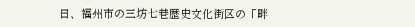日、福州市の三坊七巷歴史文化街区の「畔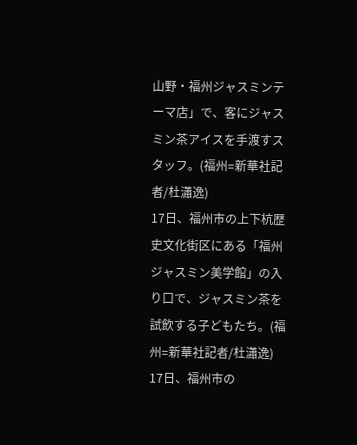山野・福州ジャスミンテーマ店」で、客にジャスミン茶アイスを手渡すスタッフ。(福州=新華社記者/杜瀟逸)
17日、福州市の上下杭歴史文化街区にある「福州ジャスミン美学館」の入り口で、ジャスミン茶を試飲する子どもたち。(福州=新華社記者/杜瀟逸)
17日、福州市の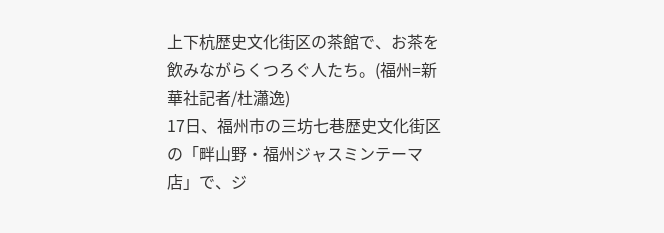上下杭歴史文化街区の茶館で、お茶を飲みながらくつろぐ人たち。(福州=新華社記者/杜瀟逸)
17日、福州市の三坊七巷歴史文化街区の「畔山野・福州ジャスミンテーマ店」で、ジ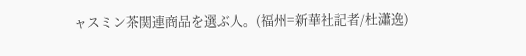ャスミン茶関連商品を選ぶ人。(福州=新華社記者/杜瀟逸)